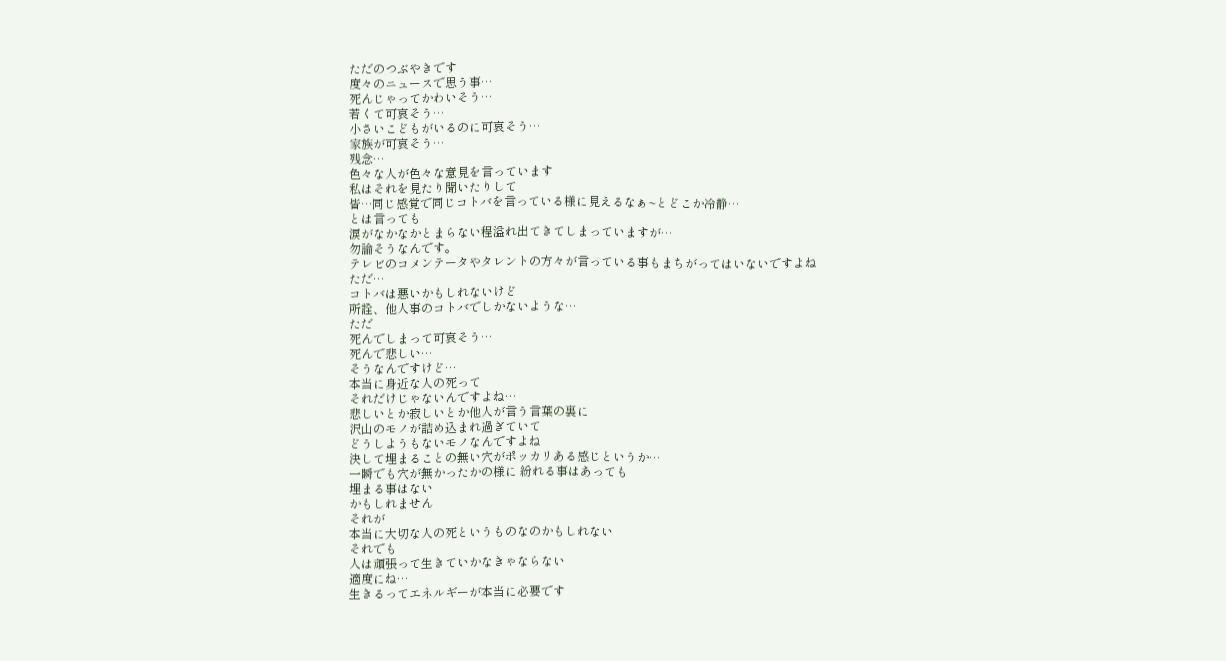ただのつぶやきです
度々のニュースで思う事…
死んじゃってかわいそう…
若くて可哀そう…
小さいこどもがいるのに可哀そう…
家族が可哀そう…
残念…
色々な人が色々な意見を言っています
私はそれを見たり聞いたりして
皆…同じ感覚で同じコトバを言っている様に見えるなぁ~とどこか冷静…
とは言っても
涙がなかなかとまらない程溢れ出てきてしまっていますが…
勿論そうなんです。
テレビのコメンテータやタレントの方々が言っている事もまちがってはいないですよね
ただ…
コトバは悪いかもしれないけど
所詮、他人事のコトバでしかないような…
ただ
死んでしまって可哀そう…
死んで悲しい…
そうなんですけど…
本当に身近な人の死って
それだけじゃないんですよね…
悲しいとか寂しいとか他人が言う言葉の裏に
沢山のモノが詰め込まれ過ぎていて
どうしようもないモノなんですよね
決して埋まることの無い穴がポッカリある感じというか…
一瞬でも穴が無かったかの様に 紛れる事はあっても
埋まる事はない
かもしれません
それが
本当に大切な人の死というものなのかもしれない
それでも
人は頑張って生きていかなきゃならない
適度にね…
生きるってエネルギーが本当に必要です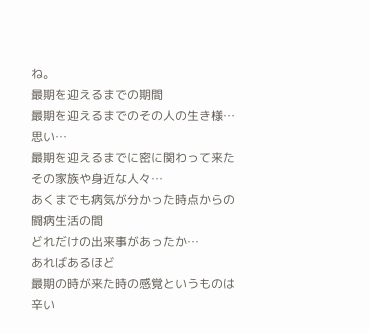ね。
最期を迎えるまでの期間
最期を迎えるまでのその人の生き様…思い…
最期を迎えるまでに密に関わって来たその家族や身近な人々…
あくまでも病気が分かった時点からの闘病生活の間
どれだけの出来事があったか…
あればあるほど
最期の時が来た時の感覚というものは辛い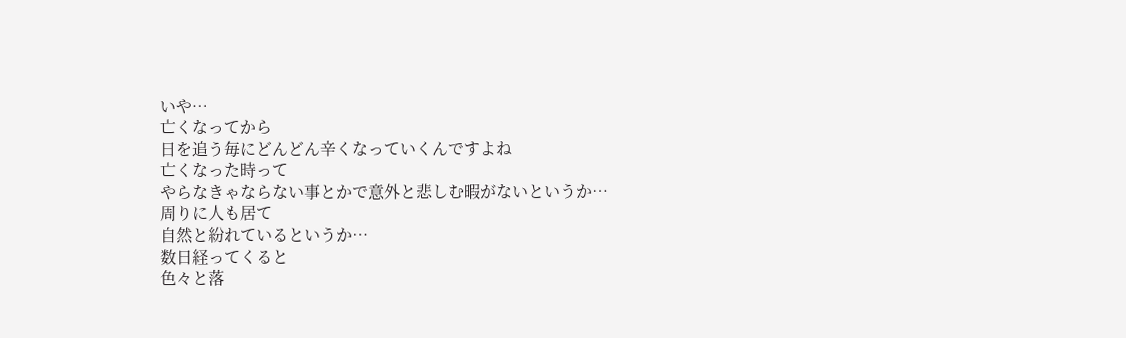いや…
亡くなってから
日を追う毎にどんどん辛くなっていくんですよね
亡くなった時って
やらなきゃならない事とかで意外と悲しむ暇がないというか…
周りに人も居て
自然と紛れているというか…
数日経ってくると
色々と落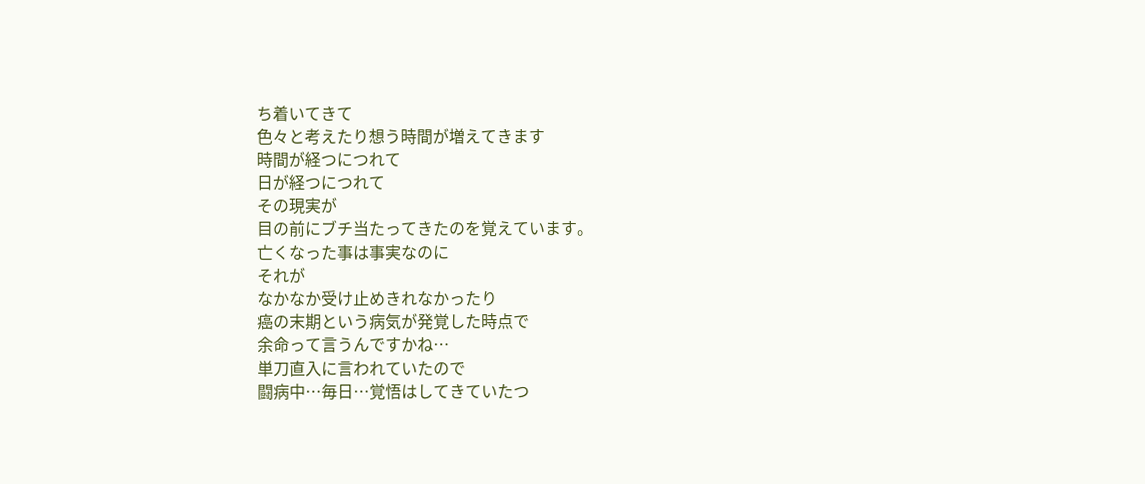ち着いてきて
色々と考えたり想う時間が増えてきます
時間が経つにつれて
日が経つにつれて
その現実が
目の前にブチ当たってきたのを覚えています。
亡くなった事は事実なのに
それが
なかなか受け止めきれなかったり
癌の末期という病気が発覚した時点で
余命って言うんですかね…
単刀直入に言われていたので
闘病中…毎日…覚悟はしてきていたつ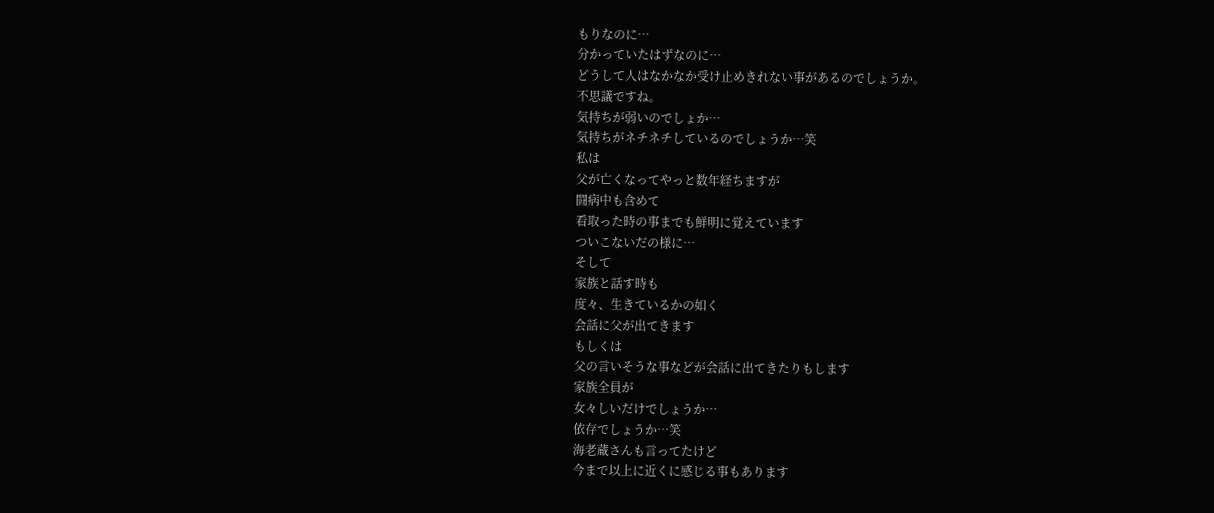もりなのに…
分かっていたはずなのに…
どうして人はなかなか受け止めきれない事があるのでしょうか。
不思議ですね。
気持ちが弱いのでしょか…
気持ちがネチネチしているのでしょうか…笑
私は
父が亡くなってやっと数年経ちますが
闘病中も含めて
看取った時の事までも鮮明に覚えています
ついこないだの様に…
そして
家族と話す時も
度々、生きているかの如く
会話に父が出てきます
もしくは
父の言いそうな事などが会話に出てきたりもします
家族全員が
女々しいだけでしょうか…
依存でしょうか…笑
海老蔵さんも言ってたけど
今まで以上に近くに感じる事もあります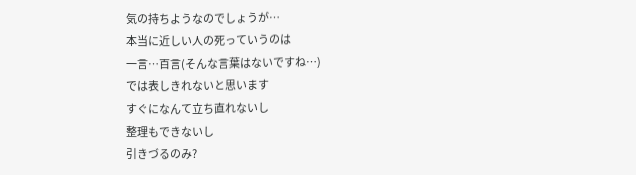気の持ちようなのでしょうが…
本当に近しい人の死っていうのは
一言…百言(そんな言葉はないですね…)
では表しきれないと思います
すぐになんて立ち直れないし
整理もできないし
引きづるのみ?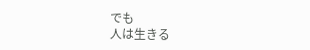でも
人は生きる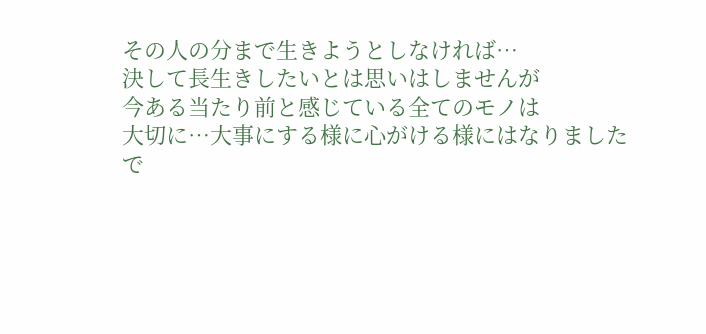その人の分まで生きようとしなければ…
決して長生きしたいとは思いはしませんが
今ある当たり前と感じている全てのモノは
大切に…大事にする様に心がける様にはなりました
で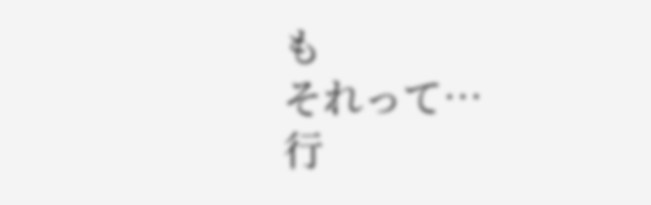も
それって…
行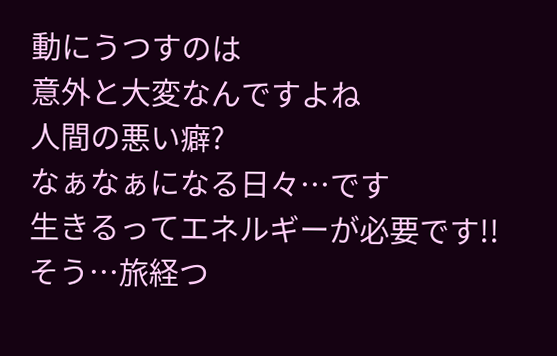動にうつすのは
意外と大変なんですよね
人間の悪い癖?
なぁなぁになる日々…です
生きるってエネルギーが必要です!!
そう…旅経つ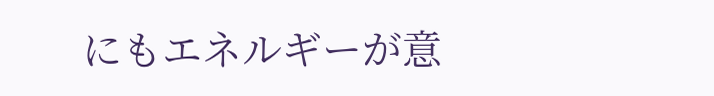にもエネルギーが意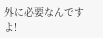外に必要なんですよ!